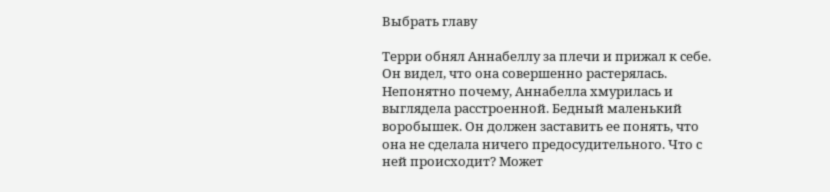Выбрать главу

Терри обнял Аннабеллу за плечи и прижал к себе. Он видел, что она совершенно растерялась. Непонятно почему, Аннабелла хмурилась и выглядела расстроенной. Бедный маленький воробышек. Он должен заставить ее понять, что она не сделала ничего предосудительного. Что с ней происходит? Может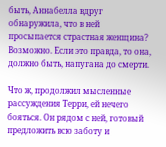быть, Аннабелла вдруг обнаружила, что в ней просыпается страстная женщина? Возможно. Если это правда, то она, должно быть, напугана до смерти.

Что ж, продолжил мысленные рассуждения Терри, ей нечего бояться. Он рядом с ней, готовый предложить всю заботу и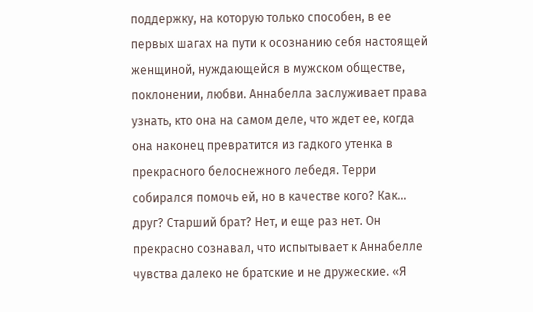поддержку, на которую только способен, в ее первых шагах на пути к осознанию себя настоящей женщиной, нуждающейся в мужском обществе, поклонении, любви. Аннабелла заслуживает права узнать, кто она на самом деле, что ждет ее, когда она наконец превратится из гадкого утенка в прекрасного белоснежного лебедя. Терри собирался помочь ей, но в качестве кого? Как… друг? Старший брат? Нет, и еще раз нет. Он прекрасно сознавал, что испытывает к Аннабелле чувства далеко не братские и не дружеские. «Я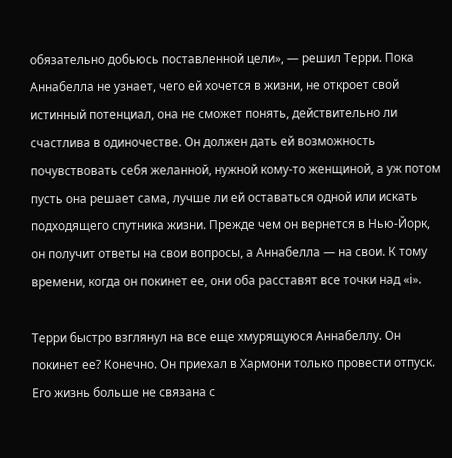обязательно добьюсь поставленной цели», — решил Терри. Пока Аннабелла не узнает, чего ей хочется в жизни, не откроет свой истинный потенциал, она не сможет понять, действительно ли счастлива в одиночестве. Он должен дать ей возможность почувствовать себя желанной, нужной кому-то женщиной, а уж потом пусть она решает сама, лучше ли ей оставаться одной или искать подходящего спутника жизни. Прежде чем он вернется в Нью-Йорк, он получит ответы на свои вопросы, а Аннабелла — на свои. К тому времени, когда он покинет ее, они оба расставят все точки над «i».

Терри быстро взглянул на все еще хмурящуюся Аннабеллу. Он покинет ее? Конечно. Он приехал в Хармони только провести отпуск. Его жизнь больше не связана с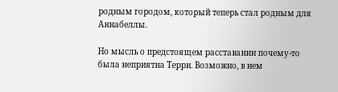родным городом, который теперь стал родным для Аннабеллы.

Но мысль о предстоящем расставании почему-то была неприятна Терри. Возможно, в нем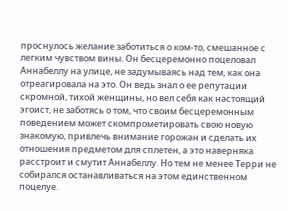проснулось желание заботиться о ком-то, смешанное с легким чувством вины. Он бесцеремонно поцеловал Аннабеллу на улице, не задумываясь над тем, как она отреагировала на это. Он ведь знал о ее репутации скромной, тихой женщины, но вел себя как настоящий эгоист, не заботясь о том, что своим бесцеремонным поведением может скомпрометировать свою новую знакомую, привлечь внимание горожан и сделать их отношения предметом для сплетен, а это наверняка расстроит и смутит Аннабеллу. Но тем не менее Терри не собирался останавливаться на этом единственном поцелуе.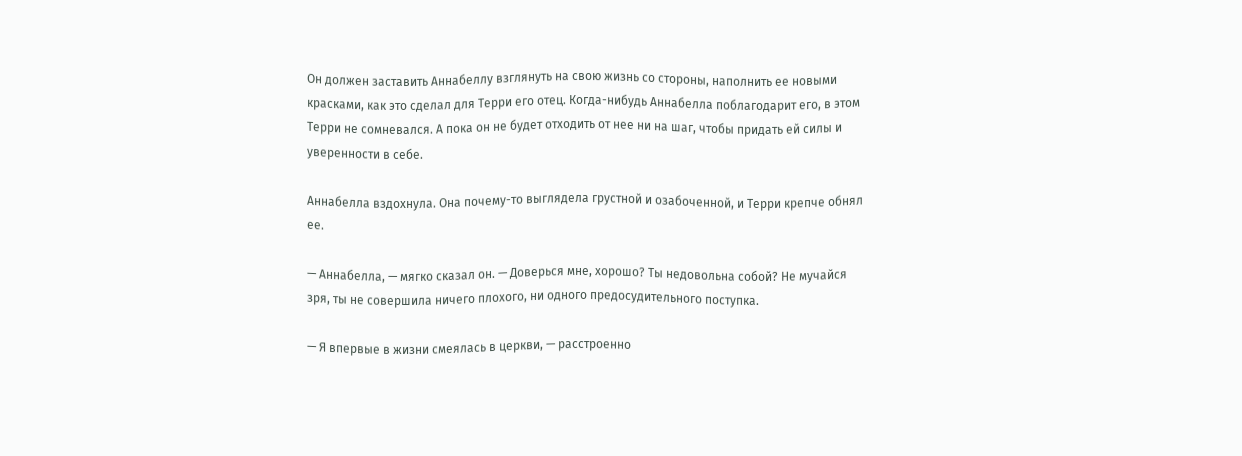Он должен заставить Аннабеллу взглянуть на свою жизнь со стороны, наполнить ее новыми красками, как это сделал для Терри его отец. Когда-нибудь Аннабелла поблагодарит его, в этом Терри не сомневался. А пока он не будет отходить от нее ни на шаг, чтобы придать ей силы и уверенности в себе.

Аннабелла вздохнула. Она почему-то выглядела грустной и озабоченной, и Терри крепче обнял ее.

— Аннабелла, — мягко сказал он. — Доверься мне, хорошо? Ты недовольна собой? Не мучайся зря, ты не совершила ничего плохого, ни одного предосудительного поступка.

— Я впервые в жизни смеялась в церкви, — расстроенно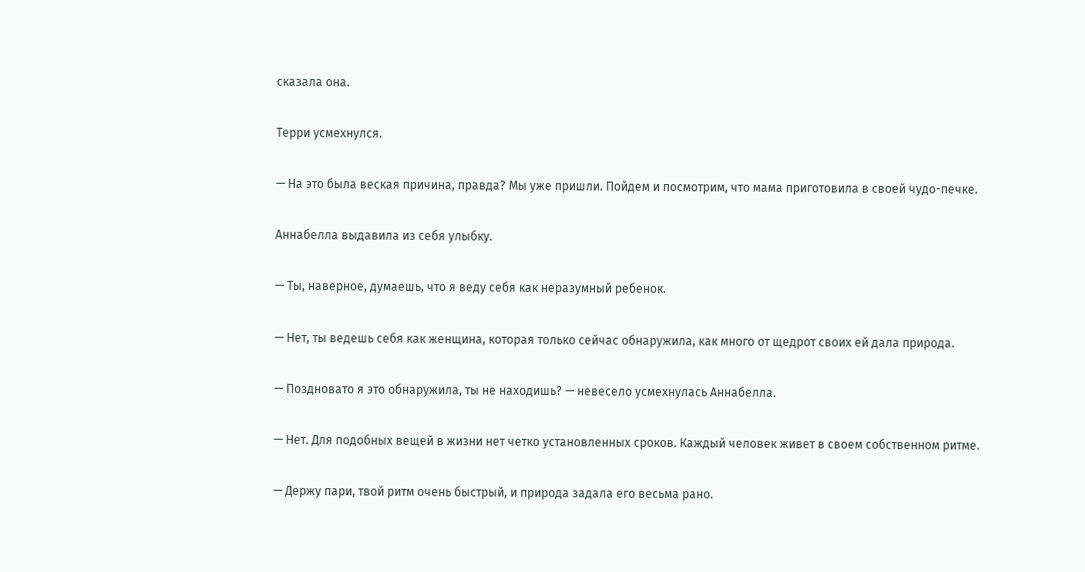сказала она.

Терри усмехнулся.

— На это была веская причина, правда? Мы уже пришли. Пойдем и посмотрим, что мама приготовила в своей чудо-печке.

Аннабелла выдавила из себя улыбку.

— Ты, наверное, думаешь, что я веду себя как неразумный ребенок.

— Нет, ты ведешь себя как женщина, которая только сейчас обнаружила, как много от щедрот своих ей дала природа.

— Поздновато я это обнаружила, ты не находишь? — невесело усмехнулась Аннабелла.

— Нет. Для подобных вещей в жизни нет четко установленных сроков. Каждый человек живет в своем собственном ритме.

— Держу пари, твой ритм очень быстрый, и природа задала его весьма рано.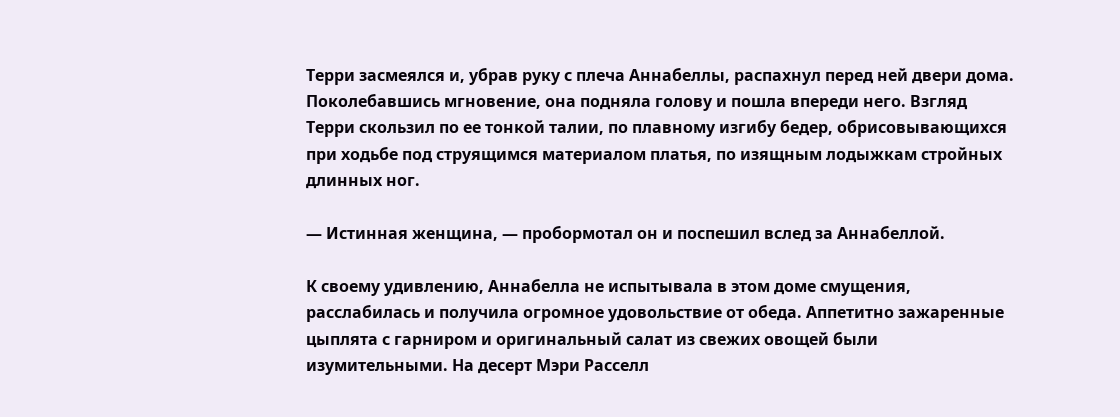Терри засмеялся и, убрав руку с плеча Аннабеллы, распахнул перед ней двери дома. Поколебавшись мгновение, она подняла голову и пошла впереди него. Взгляд Терри скользил по ее тонкой талии, по плавному изгибу бедер, обрисовывающихся при ходьбе под струящимся материалом платья, по изящным лодыжкам стройных длинных ног.

— Истинная женщина, — пробормотал он и поспешил вслед за Аннабеллой.

К своему удивлению, Аннабелла не испытывала в этом доме смущения, расслабилась и получила огромное удовольствие от обеда. Аппетитно зажаренные цыплята с гарниром и оригинальный салат из свежих овощей были изумительными. На десерт Мэри Расселл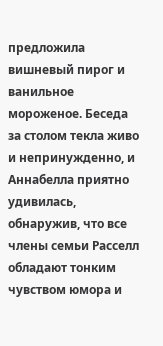предложила вишневый пирог и ванильное мороженое. Беседа за столом текла живо и непринужденно, и Аннабелла приятно удивилась, обнаружив, что все члены семьи Расселл обладают тонким чувством юмора и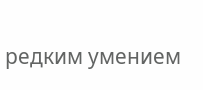редким умением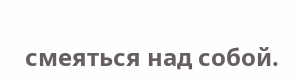смеяться над собой.